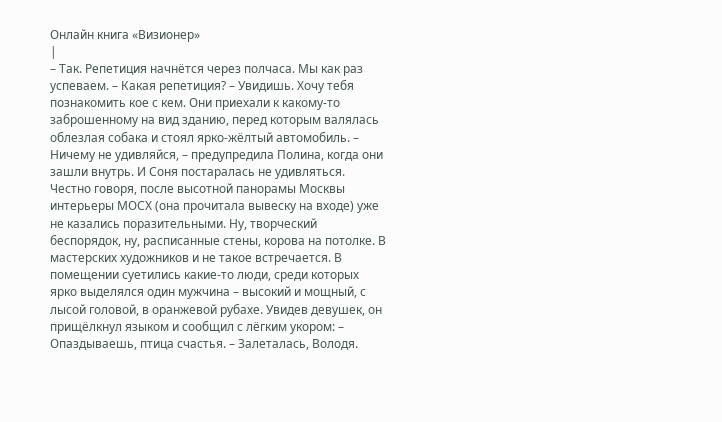Онлайн книга «Визионер»
|
– Так. Репетиция начнётся через полчаса. Мы как раз успеваем. – Какая репетиция? – Увидишь. Хочу тебя познакомить кое с кем. Они приехали к какому-то заброшенному на вид зданию, перед которым валялась облезлая собака и стоял ярко-жёлтый автомобиль. – Ничему не удивляйся, – предупредила Полина, когда они зашли внутрь. И Соня постаралась не удивляться. Честно говоря, после высотной панорамы Москвы интерьеры МОСХ (она прочитала вывеску на входе) уже не казались поразительными. Ну, творческий беспорядок, ну, расписанные стены, корова на потолке. В мастерских художников и не такое встречается. В помещении суетились какие-то люди, среди которых ярко выделялся один мужчина – высокий и мощный, с лысой головой, в оранжевой рубахе. Увидев девушек, он прищёлкнул языком и сообщил с лёгким укором: – Опаздываешь, птица счастья. – Залеталась, Володя.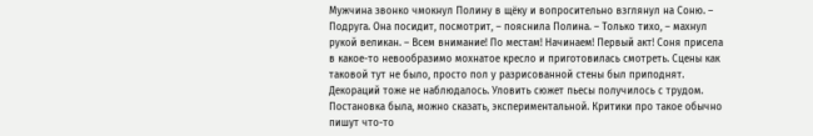Мужчина звонко чмокнул Полину в щёку и вопросительно взглянул на Соню. – Подруга. Она посидит, посмотрит, – пояснила Полина. – Только тихо, – махнул рукой великан. – Всем внимание! По местам! Начинаем! Первый акт! Соня присела в какое-то невообразимо мохнатое кресло и приготовилась смотреть. Сцены как таковой тут не было, просто пол у разрисованной стены был приподнят. Декораций тоже не наблюдалось. Уловить сюжет пьесы получилось с трудом. Постановка была, можно сказать, экспериментальной. Критики про такое обычно пишут что-то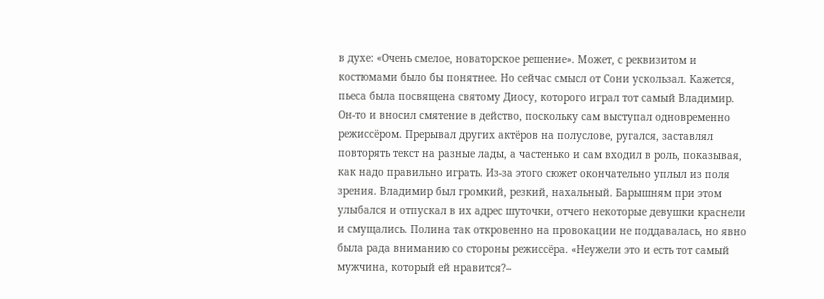в духе: «Очень смелое, новаторское решение». Может, с реквизитом и костюмами было бы понятнее. Но сейчас смысл от Сони ускользал. Кажется, пьеса была посвящена святому Диосу, которого играл тот самый Владимир. Он-то и вносил смятение в действо, поскольку сам выступал одновременно режиссёром. Прерывал других актёров на полуслове, ругался, заставлял повторять текст на разные лады, а частенько и сам входил в роль, показывая, как надо правильно играть. Из-за этого сюжет окончательно уплыл из поля зрения. Владимир был громкий, резкий, нахальный. Барышням при этом улыбался и отпускал в их адрес шуточки, отчего некоторые девушки краснели и смущались. Полина так откровенно на провокации не поддавалась, но явно была рада вниманию со стороны режиссёра. «Неужели это и есть тот самый мужчина, который ей нравится?–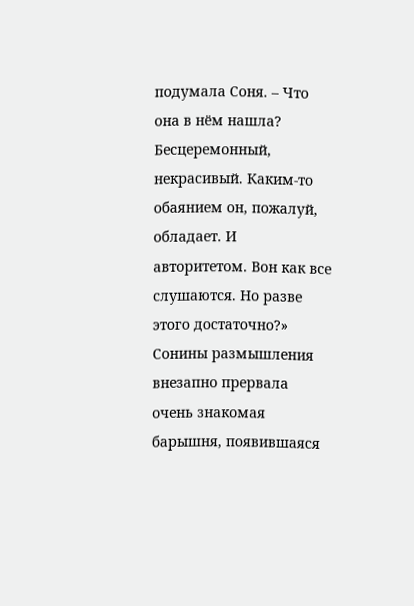подумала Соня. – Что она в нём нашла? Бесцеремонный, некрасивый. Каким-то обаянием он, пожалуй, обладает. И авторитетом. Вон как все слушаются. Но разве этого достаточно?» Сонины размышления внезапно прервала очень знакомая барышня, появившаяся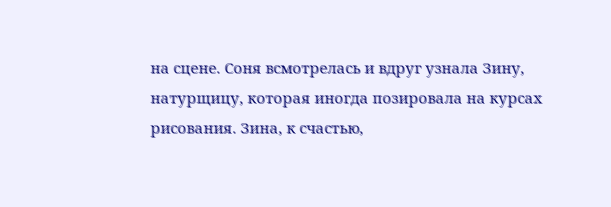на сцене. Соня всмотрелась и вдруг узнала Зину, натурщицу, которая иногда позировала на курсах рисования. Зина, к счастью,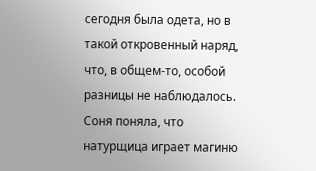сегодня была одета, но в такой откровенный наряд, что, в общем-то, особой разницы не наблюдалось. Соня поняла, что натурщица играет магиню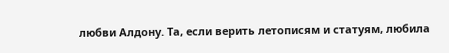любви Алдону. Та, если верить летописям и статуям, любила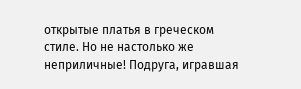открытые платья в греческом стиле. Но не настолько же неприличные! Подруга, игравшая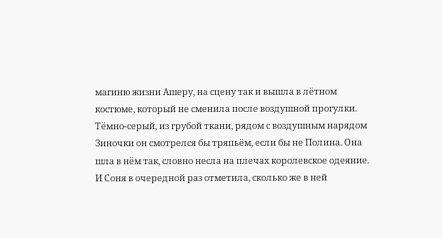магиню жизни Ашеру, на сцену так и вышла в лётном костюме, который не сменила после воздушной прогулки. Тёмно-серый, из грубой ткани, рядом с воздушным нарядом Зиночки он смотрелся бы тряпьём, если бы не Полина. Она шла в нём так, словно несла на плечах королевское одеяние. И Соня в очередной раз отметила, сколько же в ней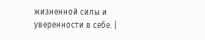жизненной силы и уверенности в себе. |